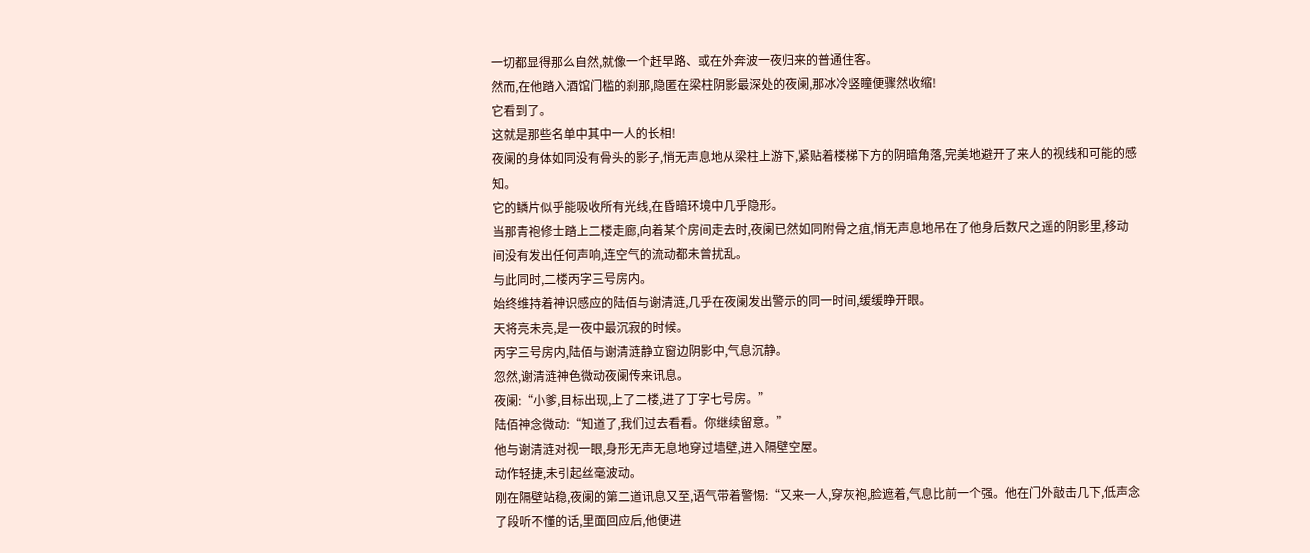一切都显得那么自然,就像一个赶早路、或在外奔波一夜归来的普通住客。
然而,在他踏入酒馆门槛的刹那,隐匿在梁柱阴影最深处的夜阑,那冰冷竖瞳便骤然收缩!
它看到了。
这就是那些名单中其中一人的长相!
夜阑的身体如同没有骨头的影子,悄无声息地从梁柱上游下,紧贴着楼梯下方的阴暗角落,完美地避开了来人的视线和可能的感知。
它的鳞片似乎能吸收所有光线,在昏暗环境中几乎隐形。
当那青袍修士踏上二楼走廊,向着某个房间走去时,夜阑已然如同附骨之疽,悄无声息地吊在了他身后数尺之遥的阴影里,移动间没有发出任何声响,连空气的流动都未曾扰乱。
与此同时,二楼丙字三号房内。
始终维持着神识感应的陆佰与谢清涟,几乎在夜阑发出警示的同一时间,缓缓睁开眼。
天将亮未亮,是一夜中最沉寂的时候。
丙字三号房内,陆佰与谢清涟静立窗边阴影中,气息沉静。
忽然,谢清涟神色微动夜阑传来讯息。
夜阑:“小爹,目标出现,上了二楼,进了丁字七号房。”
陆佰神念微动:“知道了,我们过去看看。你继续留意。”
他与谢清涟对视一眼,身形无声无息地穿过墙壁,进入隔壁空屋。
动作轻捷,未引起丝毫波动。
刚在隔壁站稳,夜阑的第二道讯息又至,语气带着警惕:“又来一人,穿灰袍,脸遮着,气息比前一个强。他在门外敲击几下,低声念了段听不懂的话,里面回应后,他便进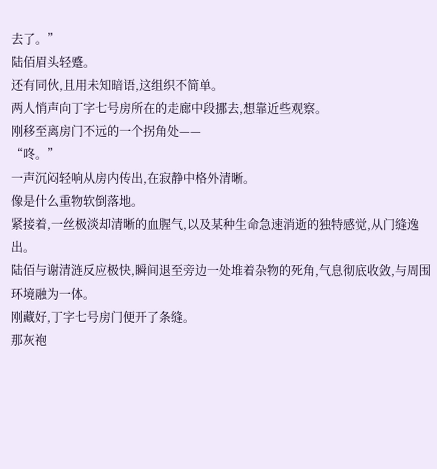去了。”
陆佰眉头轻蹙。
还有同伙,且用未知暗语,这组织不简单。
两人悄声向丁字七号房所在的走廊中段挪去,想靠近些观察。
刚移至离房门不远的一个拐角处——
“咚。”
一声沉闷轻响从房内传出,在寂静中格外清晰。
像是什么重物软倒落地。
紧接着,一丝极淡却清晰的血腥气,以及某种生命急速消逝的独特感觉,从门缝逸出。
陆佰与谢清涟反应极快,瞬间退至旁边一处堆着杂物的死角,气息彻底收敛,与周围环境融为一体。
刚藏好,丁字七号房门便开了条缝。
那灰袍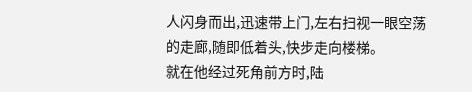人闪身而出,迅速带上门,左右扫视一眼空荡的走廊,随即低着头,快步走向楼梯。
就在他经过死角前方时,陆